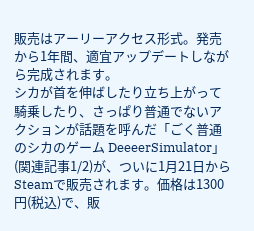販売はアーリーアクセス形式。発売から1年間、適宜アップデートしながら完成されます。
シカが首を伸ばしたり立ち上がって騎乗したり、さっぱり普通でないアクションが話題を呼んだ「ごく普通のシカのゲーム DeeeerSimulator」(関連記事1/2)が、ついに1月21日からSteamで販売されます。価格は1300円(税込)で、販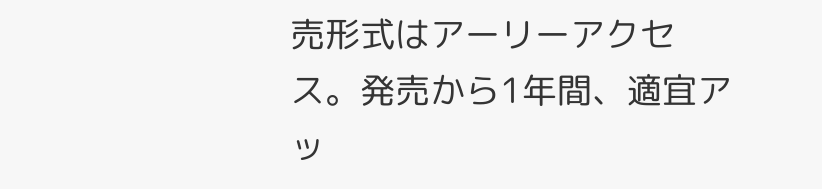売形式はアーリーアクセス。発売から1年間、適宜アッ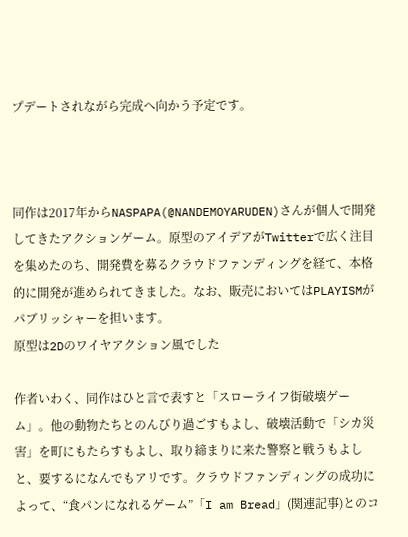プデートされながら完成へ向かう予定です。



同作は2017年からNASPAPA(@NANDEMOYARUDEN)さんが個人で開発してきたアクションゲーム。原型のアイデアがTwitterで広く注目を集めたのち、開発費を募るクラウドファンディングを経て、本格的に開発が進められてきました。なお、販売においてはPLAYISMがパブリッシャーを担います。
原型は2Dのワイヤアクション風でした

作者いわく、同作はひと言で表すと「スローライフ街破壊ゲーム」。他の動物たちとのんびり過ごすもよし、破壊活動で「シカ災害」を町にもたらすもよし、取り締まりに来た警察と戦うもよしと、要するになんでもアリです。クラウドファンディングの成功によって、“食パンになれるゲーム”「I am Bread」(関連記事)とのコ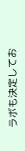ラボも決定してお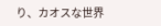り、カオスな世界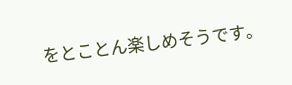をとことん楽しめそうです。